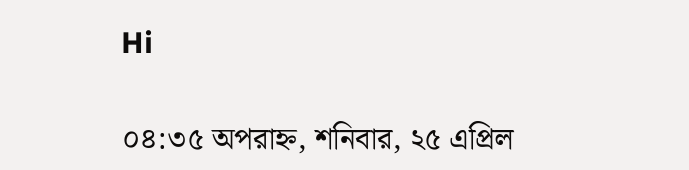Hi

০৪:৩৫ অপরাহ্ন, শনিবার, ২৫ এপ্রিল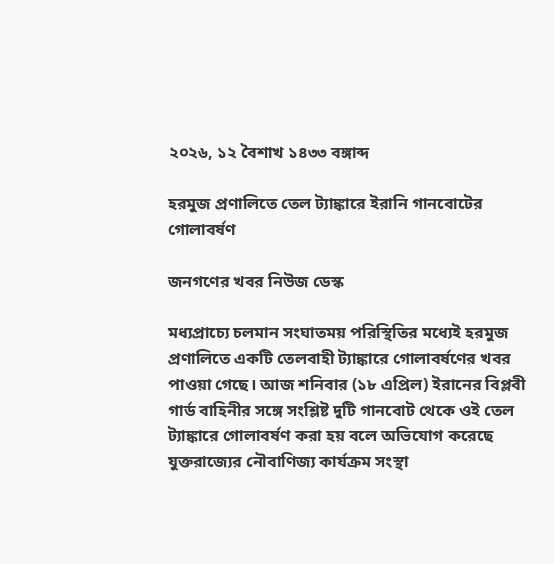২০২৬, ১২ বৈশাখ ১৪৩৩ বঙ্গাব্দ

হরমুজ প্রণালিতে তেল ট্যাঙ্কারে ইরানি গানবোটের গোলাবর্ষণ

জনগণের খবর নিউজ ডেস্ক

মধ্যপ্রাচ্যে চলমান সংঘাতময় পরিস্থিতির মধ্যেই হরমুজ প্রণালিতে একটি তেলবাহী ট্যাঙ্কারে গোলাবর্ষণের খবর পাওয়া গেছে। আজ শনিবার (১৮ এপ্রিল) ইরানের বিপ্লবী গার্ড বাহিনীর সঙ্গে সংশ্লিষ্ট দুটি গানবোট থেকে ওই তেল ট্যাঙ্কারে গোলাবর্ষণ করা হয় বলে অভিযোগ করেছে যুক্তরাজ্যের নৌবাণিজ্য কার্যক্রম সংস্থা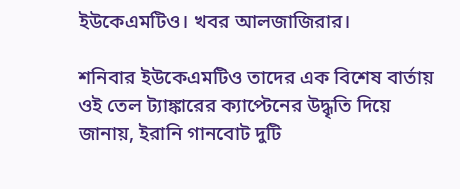ইউকেএমটিও। খবর আলজাজিরার।

শনিবার ইউকেএমটিও তাদের এক বিশেষ বার্তায় ওই তেল ট্যাঙ্কারের ক্যাপ্টেনের উদ্ধৃতি দিয়ে জানায়, ইরানি গানবোট দুটি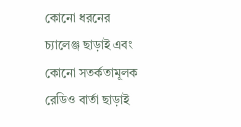কোনো ধরনের চ্যালেঞ্জ ছাড়াই এবং কোনো সতর্কতামূলক রেডিও বার্তা ছাড়াই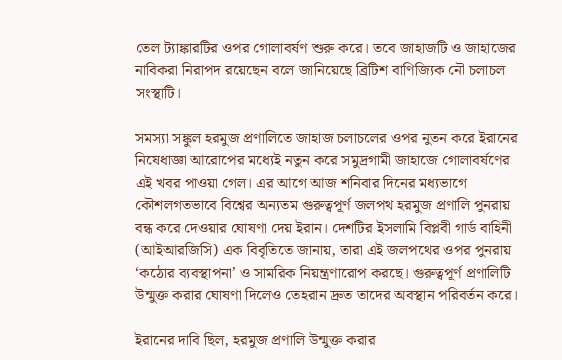তেল ট্যাঙ্কারটির ওপর গোলাবর্ষণ শুরু করে। তবে জাহাজটি ও জাহাজের নাবিকরা নিরাপদ রয়েছেন বলে জানিয়েছে ব্রিটিশ বাণিজ্যিক নৌ চলাচল সংস্থাটি।

সমস্যা সঙ্কুল হরমুজ প্রণালিতে জাহাজ চলাচলের ওপর নুতন করে ইরানের নিষেধাজ্ঞা আরোপের মধ্যেই নতুন করে সমুদ্রগামী জাহাজে গোলাবর্ষণের এই খবর পাওয়া গেল। এর আগে আজ শনিবার দিনের মধ্যভাগে কৌশলগতভাবে বিশ্বের অন্যতম গুরুত্বপূর্ণ জলপথ হরমুজ প্রণালি পুনরায় বন্ধ করে দেওয়ার ঘোষণা দেয় ইরান। দেশটির ইসলামি বিপ্লবী গার্ড বাহিনী (আইআরজিসি) এক বিবৃতিতে জানায়, তারা এই জলপথের ওপর পুনরায় ‘কঠোর ব্যবস্থাপনা’ ও সামরিক নিয়ন্ত্রণারোপ করছে। গুরুত্বপূর্ণ প্রণালিটি উন্মুক্ত করার ঘোষণা দিলেও তেহরান দ্রুত তাদের অবস্থান পরিবর্তন করে।

ইরানের দাবি ছিল, হরমুজ প্রণালি উন্মুক্ত করার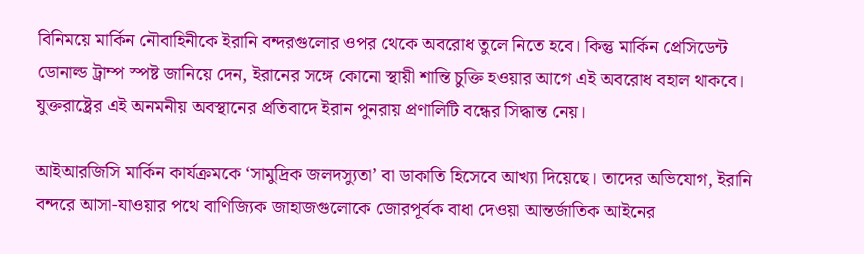বিনিময়ে মার্কিন নৌবাহিনীকে ইরানি বন্দরগুলোর ওপর থেকে অবরোধ তুলে নিতে হবে। কিন্তু মার্কিন প্রেসিডেন্ট ডোনাল্ড ট্রাম্প স্পষ্ট জানিয়ে দেন, ইরানের সঙ্গে কোনো স্থায়ী শান্তি চুক্তি হওয়ার আগে এই অবরোধ বহাল থাকবে। যুক্তরাষ্ট্রের এই অনমনীয় অবস্থানের প্রতিবাদে ইরান পুনরায় প্রণালিটি বন্ধের সিদ্ধান্ত নেয়।

আইআরজিসি মার্কিন কার্যক্রমকে ‘সামুদ্রিক জলদস্যুতা’ বা ডাকাতি হিসেবে আখ্যা দিয়েছে। তাদের অভিযোগ, ইরানি বন্দরে আসা-যাওয়ার পথে বাণিজ্যিক জাহাজগুলোকে জোরপূর্বক বাধা দেওয়া আন্তর্জাতিক আইনের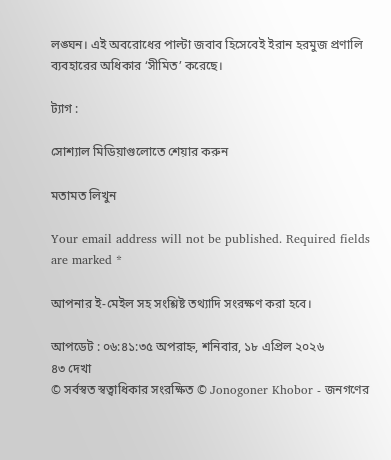লঙ্ঘন। এই অবরোধের পাল্টা জবাব হিসেবেই ইরান হরমুজ প্রণালি ব্যবহারের অধিকার ‘সীমিত’ করেছে।

ট্যাগ :

সোশ্যাল মিডিয়াগুলোতে শেয়ার করুন

মতামত লিখুন

Your email address will not be published. Required fields are marked *

আপনার ই-মেইল সহ সংশ্লিষ্ট তথ্যাদি সংরক্ষণ করা হবে।

আপডেট : ০৬:৪১:৩৫ অপরাহ্ন, শনিবার, ১৮ এপ্রিল ২০২৬
৪৩ দেখা
© সর্বস্বত স্বত্বাধিকার সংরক্ষিত © Jonogoner Khobor - জনগণের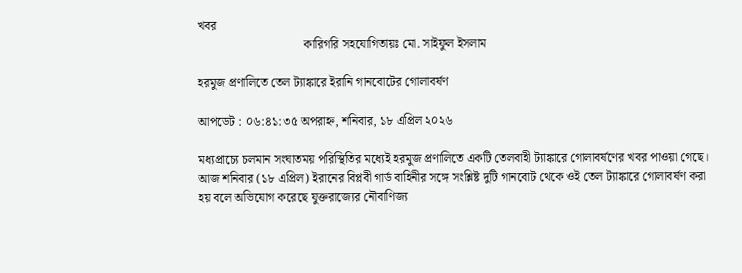খবর
                                  কারিগরি সহযোগিতায়ঃ মো. সাইফুল ইসলাম

হরমুজ প্রণালিতে তেল ট্যাঙ্কারে ইরানি গানবোটের গোলাবর্ষণ

আপডেট : ০৬:৪১:৩৫ অপরাহ্ন, শনিবার, ১৮ এপ্রিল ২০২৬

মধ্যপ্রাচ্যে চলমান সংঘাতময় পরিস্থিতির মধ্যেই হরমুজ প্রণালিতে একটি তেলবাহী ট্যাঙ্কারে গোলাবর্ষণের খবর পাওয়া গেছে। আজ শনিবার (১৮ এপ্রিল) ইরানের বিপ্লবী গার্ড বাহিনীর সঙ্গে সংশ্লিষ্ট দুটি গানবোট থেকে ওই তেল ট্যাঙ্কারে গোলাবর্ষণ করা হয় বলে অভিযোগ করেছে যুক্তরাজ্যের নৌবাণিজ্য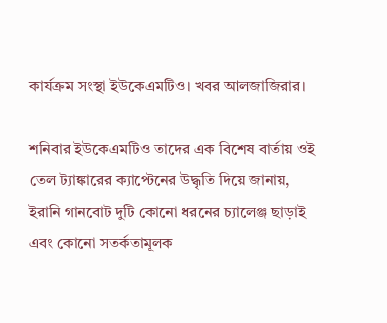কার্যক্রম সংস্থা ইউকেএমটিও। খবর আলজাজিরার।

শনিবার ইউকেএমটিও তাদের এক বিশেষ বার্তায় ওই তেল ট্যাঙ্কারের ক্যাপ্টেনের উদ্ধৃতি দিয়ে জানায়, ইরানি গানবোট দুটি কোনো ধরনের চ্যালেঞ্জ ছাড়াই এবং কোনো সতর্কতামূলক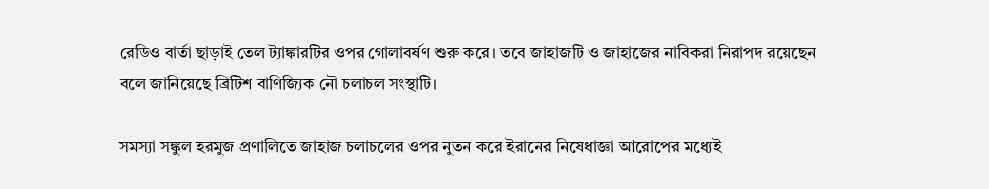রেডিও বার্তা ছাড়াই তেল ট্যাঙ্কারটির ওপর গোলাবর্ষণ শুরু করে। তবে জাহাজটি ও জাহাজের নাবিকরা নিরাপদ রয়েছেন বলে জানিয়েছে ব্রিটিশ বাণিজ্যিক নৌ চলাচল সংস্থাটি।

সমস্যা সঙ্কুল হরমুজ প্রণালিতে জাহাজ চলাচলের ওপর নুতন করে ইরানের নিষেধাজ্ঞা আরোপের মধ্যেই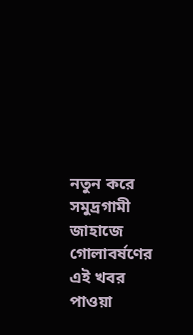নতুন করে সমুদ্রগামী জাহাজে গোলাবর্ষণের এই খবর পাওয়া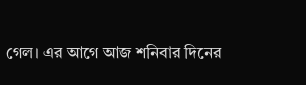গেল। এর আগে আজ শনিবার দিনের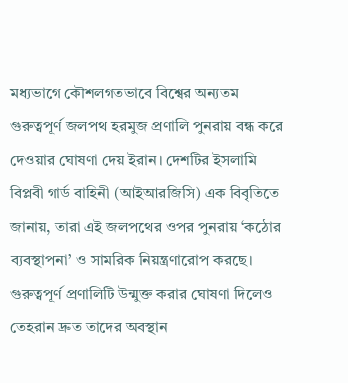মধ্যভাগে কৌশলগতভাবে বিশ্বের অন্যতম গুরুত্বপূর্ণ জলপথ হরমুজ প্রণালি পুনরায় বন্ধ করে দেওয়ার ঘোষণা দেয় ইরান। দেশটির ইসলামি বিপ্লবী গার্ড বাহিনী (আইআরজিসি) এক বিবৃতিতে জানায়, তারা এই জলপথের ওপর পুনরায় ‘কঠোর ব্যবস্থাপনা’ ও সামরিক নিয়ন্ত্রণারোপ করছে। গুরুত্বপূর্ণ প্রণালিটি উন্মুক্ত করার ঘোষণা দিলেও তেহরান দ্রুত তাদের অবস্থান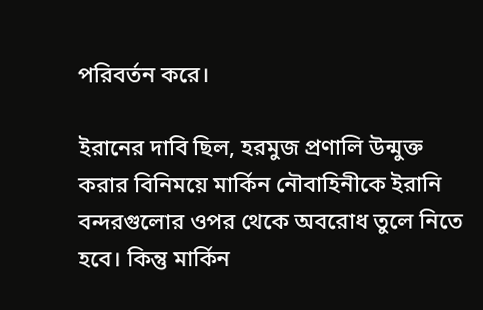পরিবর্তন করে।

ইরানের দাবি ছিল, হরমুজ প্রণালি উন্মুক্ত করার বিনিময়ে মার্কিন নৌবাহিনীকে ইরানি বন্দরগুলোর ওপর থেকে অবরোধ তুলে নিতে হবে। কিন্তু মার্কিন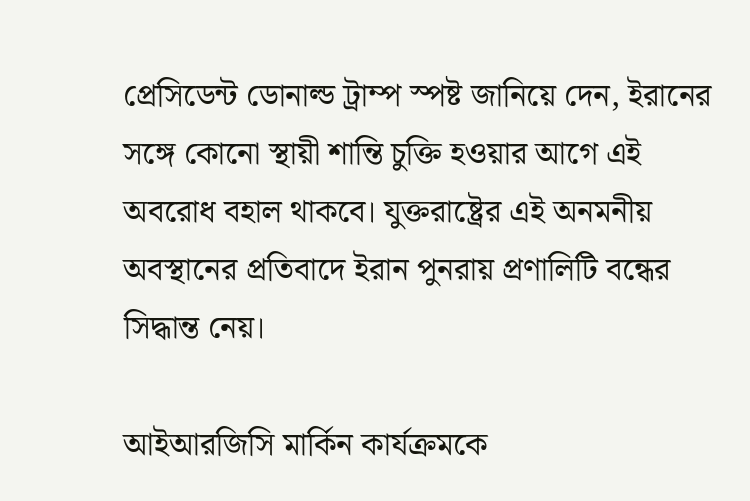প্রেসিডেন্ট ডোনাল্ড ট্রাম্প স্পষ্ট জানিয়ে দেন, ইরানের সঙ্গে কোনো স্থায়ী শান্তি চুক্তি হওয়ার আগে এই অবরোধ বহাল থাকবে। যুক্তরাষ্ট্রের এই অনমনীয় অবস্থানের প্রতিবাদে ইরান পুনরায় প্রণালিটি বন্ধের সিদ্ধান্ত নেয়।

আইআরজিসি মার্কিন কার্যক্রমকে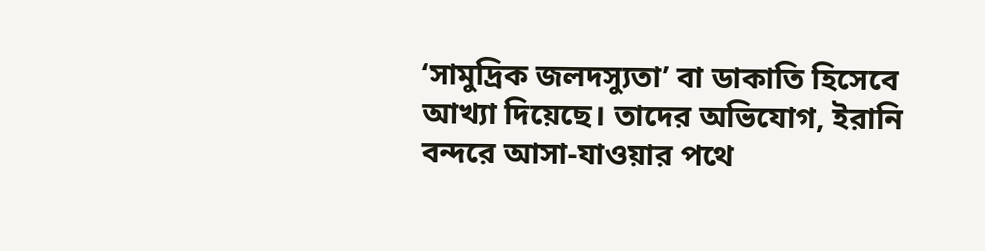‘সামুদ্রিক জলদস্যুতা’ বা ডাকাতি হিসেবে আখ্যা দিয়েছে। তাদের অভিযোগ, ইরানি বন্দরে আসা-যাওয়ার পথে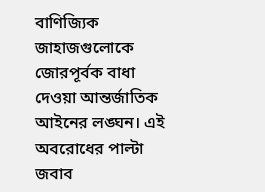বাণিজ্যিক জাহাজগুলোকে জোরপূর্বক বাধা দেওয়া আন্তর্জাতিক আইনের লঙ্ঘন। এই অবরোধের পাল্টা জবাব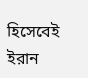হিসেবেই ইরান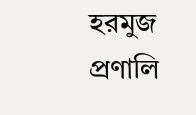হরমুজ প্রণালি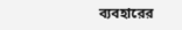ব্যবহারের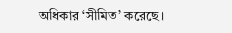অধিকার ‘সীমিত’ করেছে।